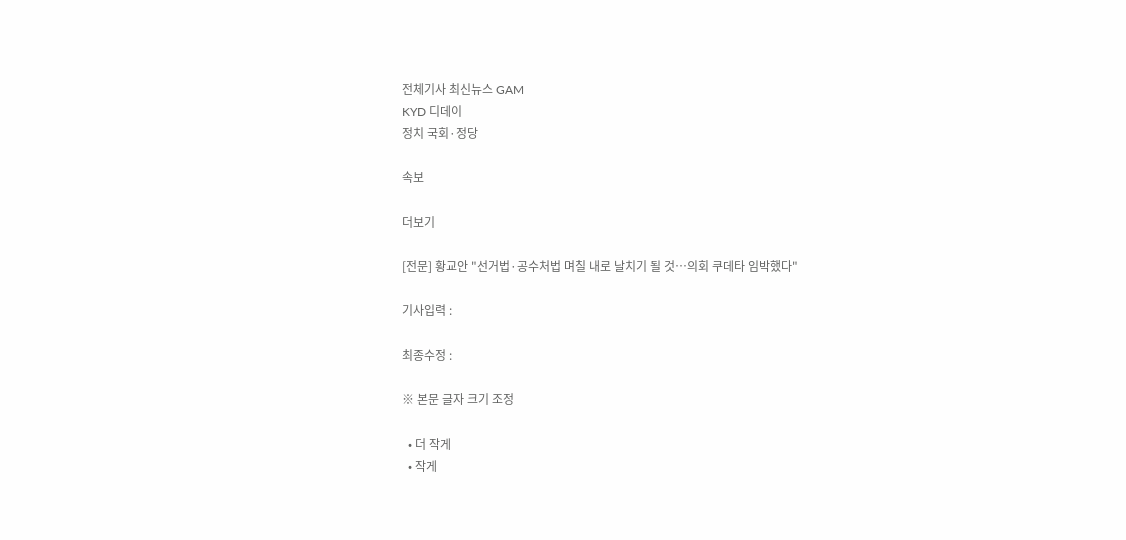전체기사 최신뉴스 GAM
KYD 디데이
정치 국회·정당

속보

더보기

[전문] 황교안 "선거법·공수처법 며칠 내로 날치기 될 것…의회 쿠데타 임박했다"

기사입력 :

최종수정 :

※ 본문 글자 크기 조정

  • 더 작게
  • 작게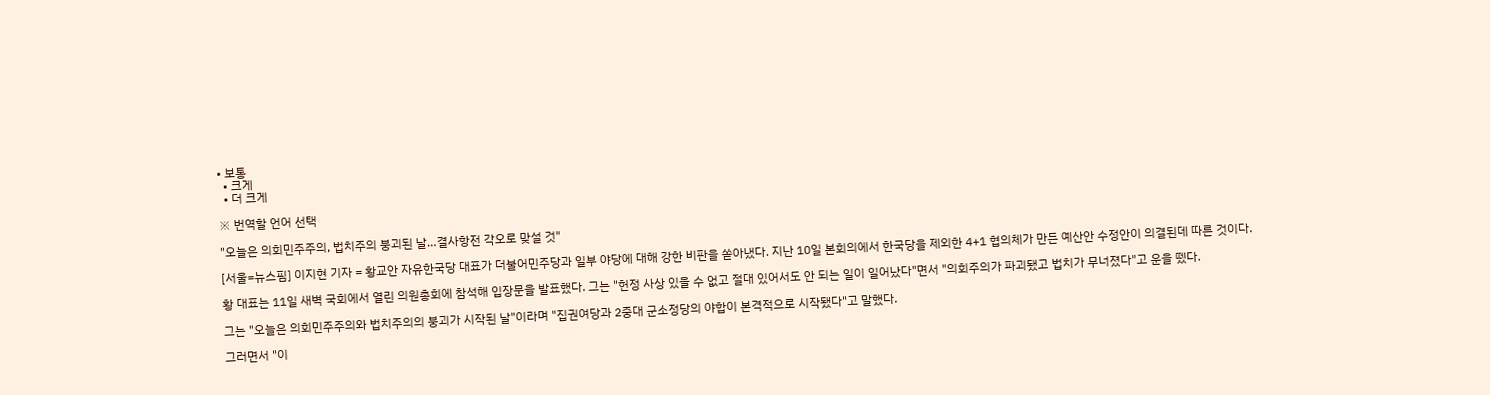• 보통
  • 크게
  • 더 크게

※ 번역할 언어 선택

"오늘은 의회민주주의, 법치주의 붕괴된 날…결사항전 각오로 맞설 것"

[서울=뉴스핌] 이지현 기자 = 황교안 자유한국당 대표가 더불어민주당과 일부 야당에 대해 강한 비판을 쏟아냈다. 지난 10일 본회의에서 한국당을 제외한 4+1 협의체가 만든 예산안 수정안이 의결된데 따른 것이다.

황 대표는 11일 새벽 국회에서 열린 의원총회에 참석해 입장문을 발표했다. 그는 "헌정 사상 있을 수 없고 절대 있어서도 안 되는 일이 일어났다"면서 "의회주의가 파괴됐고 법치가 무너졌다"고 운을 뗐다.

그는 "오늘은 의회민주주의와 법치주의의 붕괴가 시작된 날"이라며 "집권여당과 2중대 군소정당의 야합이 본격적으로 시작됐다"고 말했다.

그러면서 "이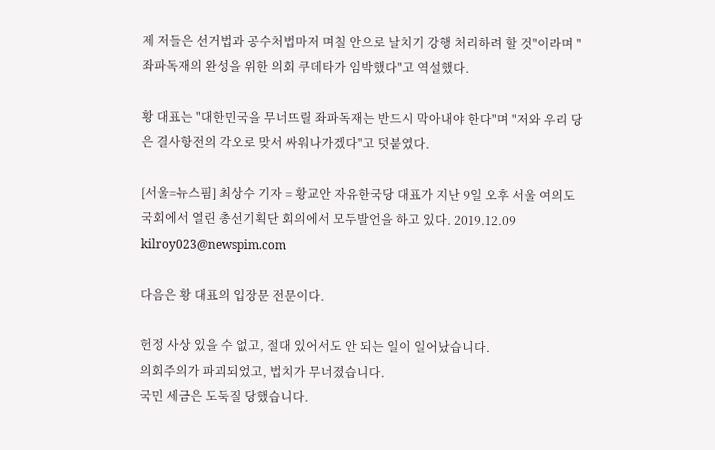제 저들은 선거법과 공수처법마저 며칠 안으로 날치기 강행 처리하려 할 것"이라며 "좌파독재의 완성을 위한 의회 쿠데타가 임박했다"고 역설했다.

황 대표는 "대한민국을 무너뜨릴 좌파독재는 반드시 막아내야 한다"며 "저와 우리 당은 결사항전의 각오로 맞서 싸워나가겠다"고 덧붙였다.

[서울=뉴스핌] 최상수 기자 = 황교안 자유한국당 대표가 지난 9일 오후 서울 여의도 국회에서 열린 총선기획단 회의에서 모두발언을 하고 있다. 2019.12.09 kilroy023@newspim.com

다음은 황 대표의 입장문 전문이다.

헌정 사상 있을 수 없고, 절대 있어서도 안 되는 일이 일어났습니다.
의회주의가 파괴되었고, 법치가 무너졌습니다.
국민 세금은 도둑질 당했습니다.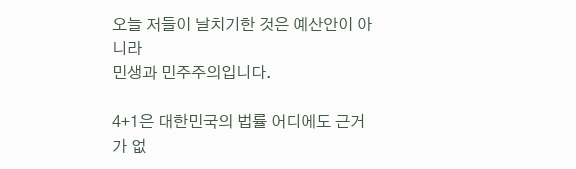오늘 저들이 날치기한 것은 예산안이 아니라
민생과 민주주의입니다.

4+1은 대한민국의 법률 어디에도 근거가 없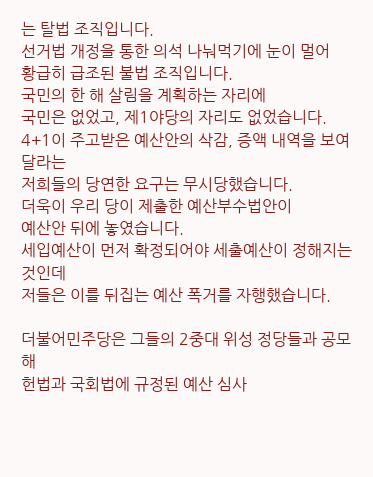는 탈법 조직입니다.
선거법 개정을 통한 의석 나눠먹기에 눈이 멀어
황급히 급조된 불법 조직입니다.
국민의 한 해 살림을 계획하는 자리에
국민은 없었고, 제1야당의 자리도 없었습니다.
4+1이 주고받은 예산안의 삭감, 증액 내역을 보여 달라는
저희들의 당연한 요구는 무시당했습니다.
더욱이 우리 당이 제출한 예산부수법안이
예산안 뒤에 놓였습니다.
세입예산이 먼저 확정되어야 세출예산이 정해지는 것인데
저들은 이를 뒤집는 예산 폭거를 자행했습니다.

더불어민주당은 그들의 2중대 위성 정당들과 공모해
헌법과 국회법에 규정된 예산 심사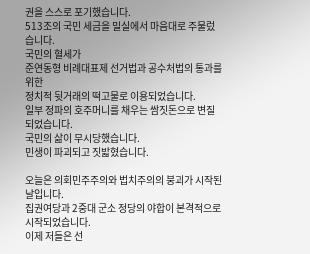권을 스스로 포기했습니다.
513조의 국민 세금을 밀실에서 마음대로 주물렀습니다.
국민의 혈세가
준연동형 비례대표제 선거법과 공수처법의 통과를 위한
정치적 뒷거래의 떡고물로 이용되었습니다.
일부 정파의 호주머니를 채우는 쌈짓돈으로 변질되었습니다.
국민의 삶이 무시당했습니다.
민생이 파괴되고 짓밟혔습니다.

오늘은 의회민주주의와 법치주의의 붕괴가 시작된 날입니다.
집권여당과 2중대 군소 정당의 야합이 본격적으로 시작되었습니다.
이제 저들은 선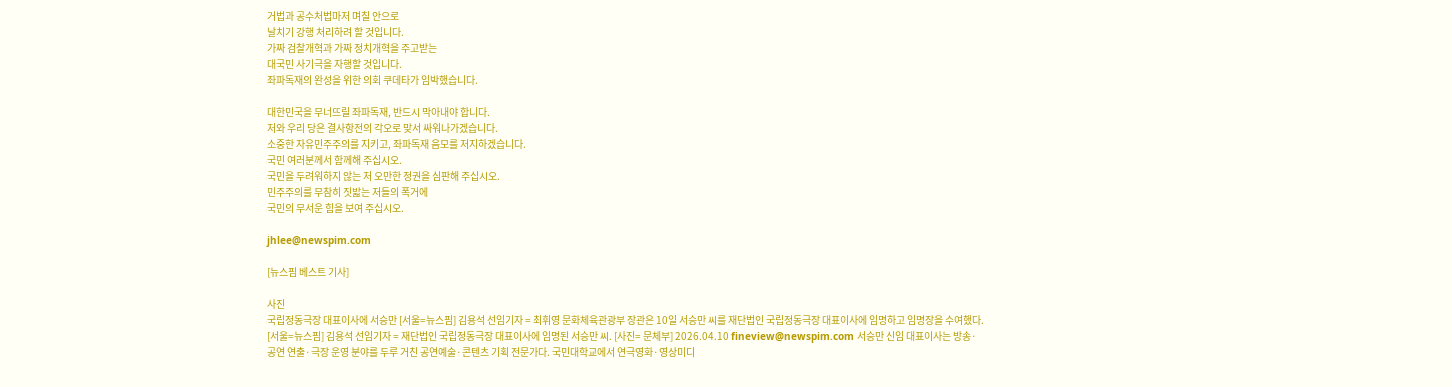거법과 공수처법마저 며칠 안으로
날치기 강행 처리하려 할 것입니다.
가짜 검찰개혁과 가짜 정치개혁을 주고받는
대국민 사기극을 자행할 것입니다.
좌파독재의 완성을 위한 의회 쿠데타가 임박했습니다.

대한민국을 무너뜨릴 좌파독재, 반드시 막아내야 합니다.
저와 우리 당은 결사항전의 각오로 맞서 싸워나가겠습니다.
소중한 자유민주주의를 지키고, 좌파독재 음모를 저지하겠습니다.
국민 여러분께서 함께해 주십시오.
국민을 두려워하지 않는 저 오만한 정권을 심판해 주십시오.
민주주의를 무참히 짓밟는 저들의 폭거에
국민의 무서운 힘을 보여 주십시오.

jhlee@newspim.com

[뉴스핌 베스트 기사]

사진
국립정동극장 대표이사에 서승만 [서울=뉴스핌] 김용석 선임기자 = 최휘영 문화체육관광부 장관은 10일 서승만 씨를 재단법인 국립정동극장 대표이사에 임명하고 임명장을 수여했다. [서울=뉴스핌] 김용석 선임기자 = 재단법인 국립정동극장 대표이사에 임명된 서승만 씨. [사진= 문체부] 2026.04.10 fineview@newspim.com 서승만 신임 대표이사는 방송·공연 연출·극장 운영 분야를 두루 거친 공연예술·콘텐츠 기획 전문가다. 국민대학교에서 연극영화·영상미디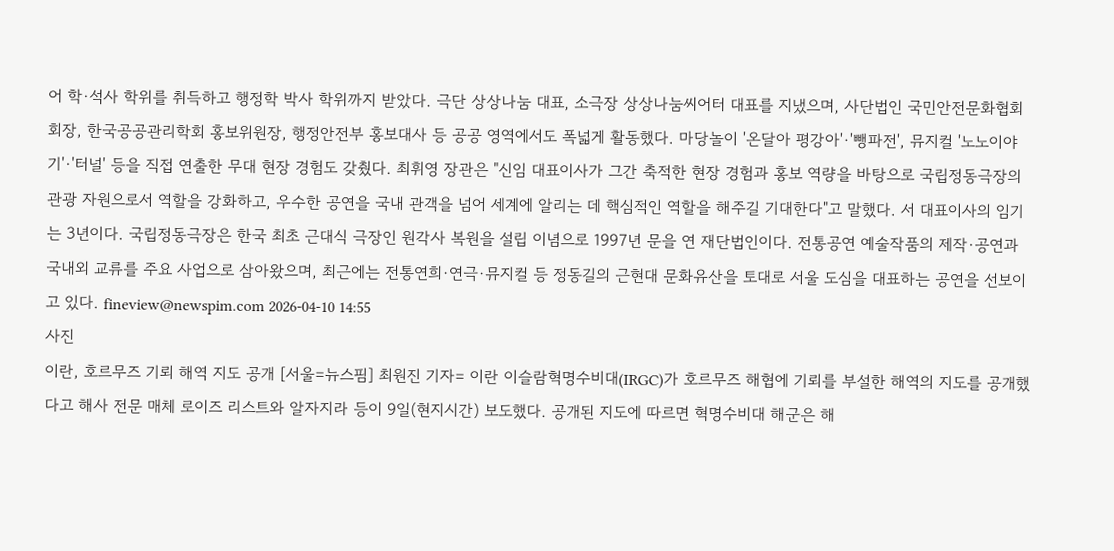어 학·석사 학위를 취득하고 행정학 박사 학위까지 받았다. 극단 상상나눔 대표, 소극장 상상나눔씨어터 대표를 지냈으며, 사단법인 국민안전문화협회 회장, 한국공공관리학회 홍보위원장, 행정안전부 홍보대사 등 공공 영역에서도 폭넓게 활동했다. 마당놀이 '온달아 평강아'·'뺑파전', 뮤지컬 '노노이야기'·'터널' 등을 직접 연출한 무대 현장 경험도 갖췄다. 최휘영 장관은 "신임 대표이사가 그간 축적한 현장 경험과 홍보 역량을 바탕으로 국립정동극장의 관광 자원으로서 역할을 강화하고, 우수한 공연을 국내 관객을 넘어 세계에 알리는 데 핵심적인 역할을 해주길 기대한다"고 말했다. 서 대표이사의 임기는 3년이다. 국립정동극장은 한국 최초 근대식 극장인 원각사 복원을 설립 이념으로 1997년 문을 연 재단법인이다. 전통공연 예술작품의 제작·공연과 국내외 교류를 주요 사업으로 삼아왔으며, 최근에는 전통연희·연극·뮤지컬 등 정동길의 근현대 문화유산을 토대로 서울 도심을 대표하는 공연을 선보이고 있다. fineview@newspim.com 2026-04-10 14:55
사진
이란, 호르무즈 기뢰 해역 지도 공개 [서울=뉴스핌] 최원진 기자= 이란 이슬람혁명수비대(IRGC)가 호르무즈 해협에 기뢰를 부설한 해역의 지도를 공개했다고 해사 전문 매체 로이즈 리스트와 알자지라 등이 9일(현지시간) 보도했다. 공개된 지도에 따르면 혁명수비대 해군은 해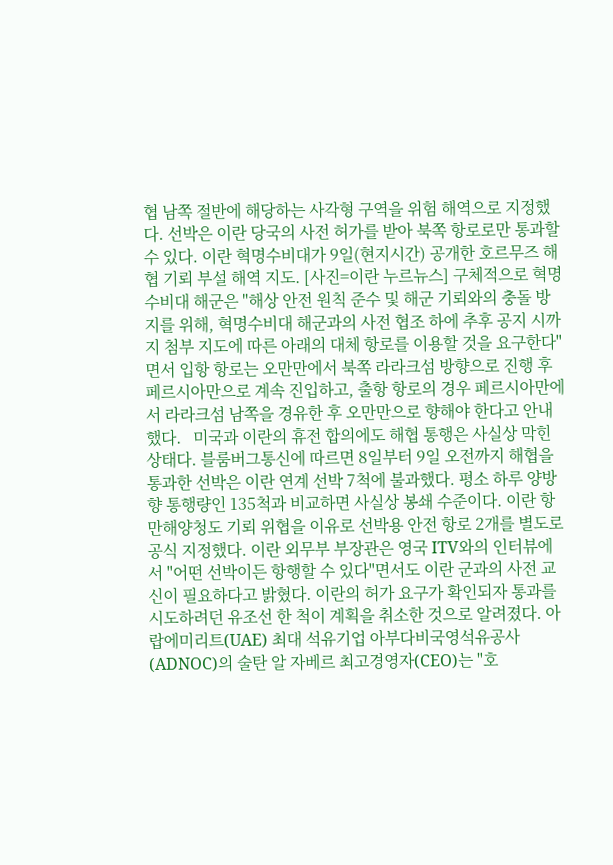협 남쪽 절반에 해당하는 사각형 구역을 위험 해역으로 지정했다. 선박은 이란 당국의 사전 허가를 받아 북쪽 항로로만 통과할 수 있다. 이란 혁명수비대가 9일(현지시간) 공개한 호르무즈 해협 기뢰 부설 해역 지도. [사진=이란 누르뉴스] 구체적으로 혁명수비대 해군은 "해상 안전 원칙 준수 및 해군 기뢰와의 충돌 방지를 위해, 혁명수비대 해군과의 사전 협조 하에 추후 공지 시까지 첨부 지도에 따른 아래의 대체 항로를 이용할 것을 요구한다"면서 입항 항로는 오만만에서 북쪽 라라크섬 방향으로 진행 후 페르시아만으로 계속 진입하고, 출항 항로의 경우 페르시아만에서 라라크섬 남쪽을 경유한 후 오만만으로 향해야 한다고 안내했다.   미국과 이란의 휴전 합의에도 해협 통행은 사실상 막힌 상태다. 블룸버그통신에 따르면 8일부터 9일 오전까지 해협을 통과한 선박은 이란 연계 선박 7척에 불과했다. 평소 하루 양방향 통행량인 135척과 비교하면 사실상 봉쇄 수준이다. 이란 항만해양청도 기뢰 위협을 이유로 선박용 안전 항로 2개를 별도로 공식 지정했다. 이란 외무부 부장관은 영국 ITV와의 인터뷰에서 "어떤 선박이든 항행할 수 있다"면서도 이란 군과의 사전 교신이 필요하다고 밝혔다. 이란의 허가 요구가 확인되자 통과를 시도하려던 유조선 한 척이 계획을 취소한 것으로 알려졌다. 아랍에미리트(UAE) 최대 석유기업 아부다비국영석유공사(ADNOC)의 술탄 알 자베르 최고경영자(CEO)는 "호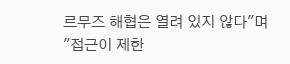르무즈 해협은 열려 있지 않다"며 "접근이 제한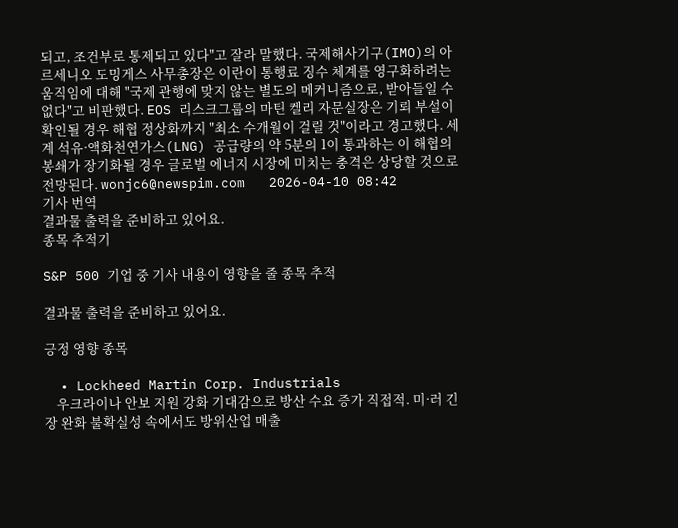되고, 조건부로 통제되고 있다"고 잘라 말했다. 국제해사기구(IMO)의 아르세니오 도밍게스 사무총장은 이란이 통행료 징수 체계를 영구화하려는 움직임에 대해 "국제 관행에 맞지 않는 별도의 메커니즘으로, 받아들일 수 없다"고 비판했다. EOS 리스크그룹의 마틴 켈리 자문실장은 기뢰 부설이 확인될 경우 해협 정상화까지 "최소 수개월이 걸릴 것"이라고 경고했다. 세계 석유·액화천연가스(LNG) 공급량의 약 5분의 1이 통과하는 이 해협의 봉쇄가 장기화될 경우 글로벌 에너지 시장에 미치는 충격은 상당할 것으로 전망된다. wonjc6@newspim.com   2026-04-10 08:42
기사 번역
결과물 출력을 준비하고 있어요.
종목 추적기

S&P 500 기업 중 기사 내용이 영향을 줄 종목 추적

결과물 출력을 준비하고 있어요.

긍정 영향 종목

  • Lockheed Martin Corp. Industrials
    우크라이나 안보 지원 강화 기대감으로 방산 수요 증가 직접적. 미·러 긴장 완화 불확실성 속에서도 방위산업 매출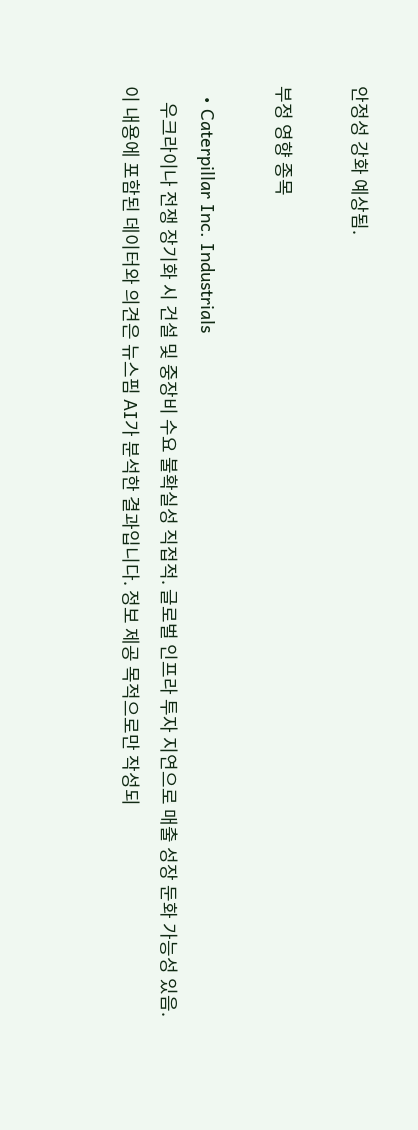안정성 강화 예상됨.

부정 영향 종목

  • Caterpillar Inc. Industrials
    우크라이나 전쟁 장기화 시 건설 및 중장비 수요 불확실성 직접적. 글로벌 인프라 투자 지연으로 매출 성장 둔화 가능성 있음.
이 내용에 포함된 데이터와 의견은 뉴스핌 AI가 분석한 결과입니다. 정보 제공 목적으로만 작성되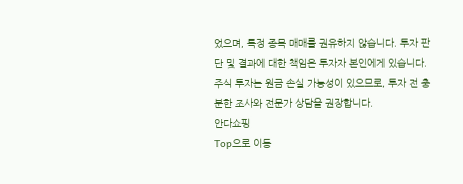었으며, 특정 종목 매매를 권유하지 않습니다. 투자 판단 및 결과에 대한 책임은 투자자 본인에게 있습니다. 주식 투자는 원금 손실 가능성이 있으므로, 투자 전 충분한 조사와 전문가 상담을 권장합니다.
안다쇼핑
Top으로 이동